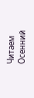Читаем Осенний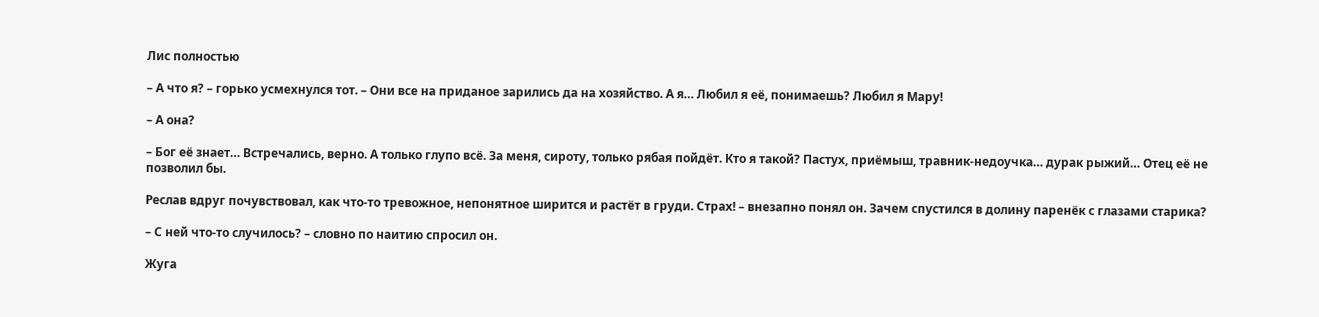Лис полностью

– А что я? – горько усмехнулся тот. – Они все на приданое зарились да на хозяйство. А я… Любил я её, понимаешь? Любил я Мару!

– А она?

– Бог её знает… Встречались, верно. А только глупо всё. За меня, сироту, только рябая пойдёт. Кто я такой? Пастух, приёмыш, травник-недоучка… дурак рыжий… Отец её не позволил бы.

Реслав вдруг почувствовал, как что-то тревожное, непонятное ширится и растёт в груди. Страх! – внезапно понял он. Зачем спустился в долину паренёк с глазами старика?

– С ней что-то случилось? – словно по наитию спросил он.

Жуга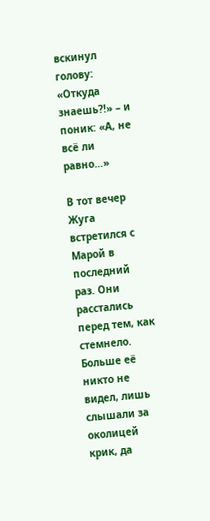вскинул голову: «Откуда знаешь?!» – и поник: «А, не всё ли равно…»

В тот вечер Жуга встретился с Марой в последний раз. Они расстались перед тем, как стемнело. Больше её никто не видел, лишь слышали за околицей крик, да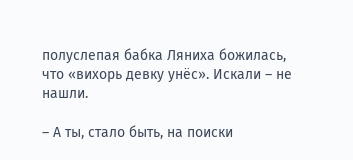полуслепая бабка Ляниха божилась, что «вихорь девку унёс». Искали – не нашли.

– А ты, стало быть, на поиски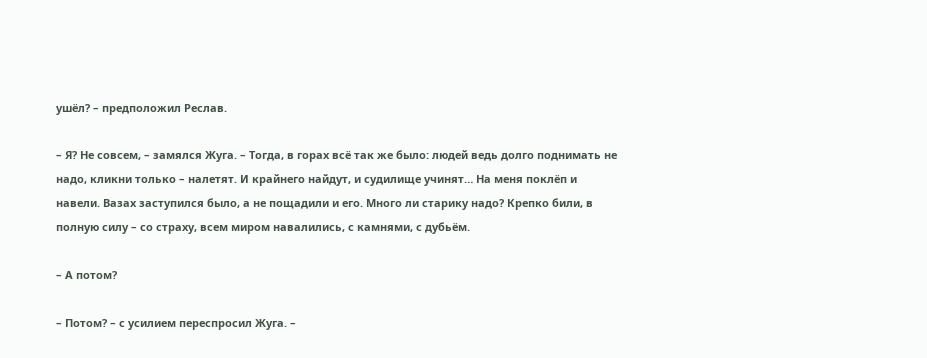ушёл? – предположил Реслав.

– Я? Не совсем, – замялся Жуга. – Тогда, в горах всё так же было: людей ведь долго поднимать не надо, кликни только – налетят. И крайнего найдут, и судилище учинят… На меня поклёп и навели. Вазах заступился было, а не пощадили и его. Много ли старику надо? Крепко били, в полную силу – со страху, всем миром навалились, с камнями, с дубьём.

– А потом?

– Потом? – с усилием переспросил Жуга. –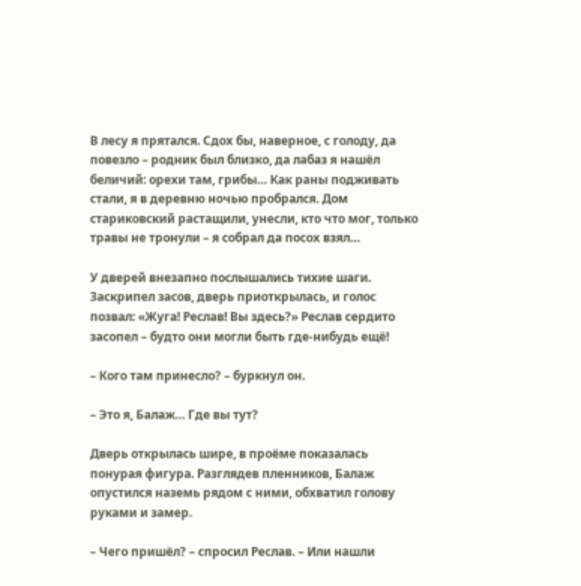В лесу я прятался. Сдох бы, наверное, с голоду, да повезло – родник был близко, да лабаз я нашёл беличий: орехи там, грибы… Как раны подживать стали, я в деревню ночью пробрался. Дом стариковский растащили, унесли, кто что мог, только травы не тронули – я собрал да посох взял…

У дверей внезапно послышались тихие шаги. Заскрипел засов, дверь приоткрылась, и голос позвал: «Жуга! Реслав! Вы здесь?» Реслав сердито засопел – будто они могли быть где-нибудь ещё!

– Кого там принесло? – буркнул он.

– Это я, Балаж… Где вы тут?

Дверь открылась шире, в проёме показалась понурая фигура. Разглядев пленников, Балаж опустился наземь рядом с ними, обхватил голову руками и замер.

– Чего пришёл? – спросил Реслав. – Или нашли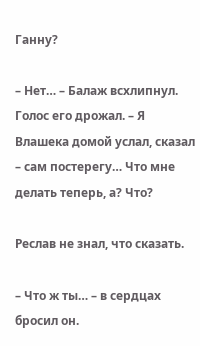Ганну?

– Нет… – Балаж всхлипнул. Голос его дрожал. – Я Влашека домой услал, сказал – сам постерегу… Что мне делать теперь, а? Что?

Реслав не знал, что сказать.

– Что ж ты… – в сердцах бросил он.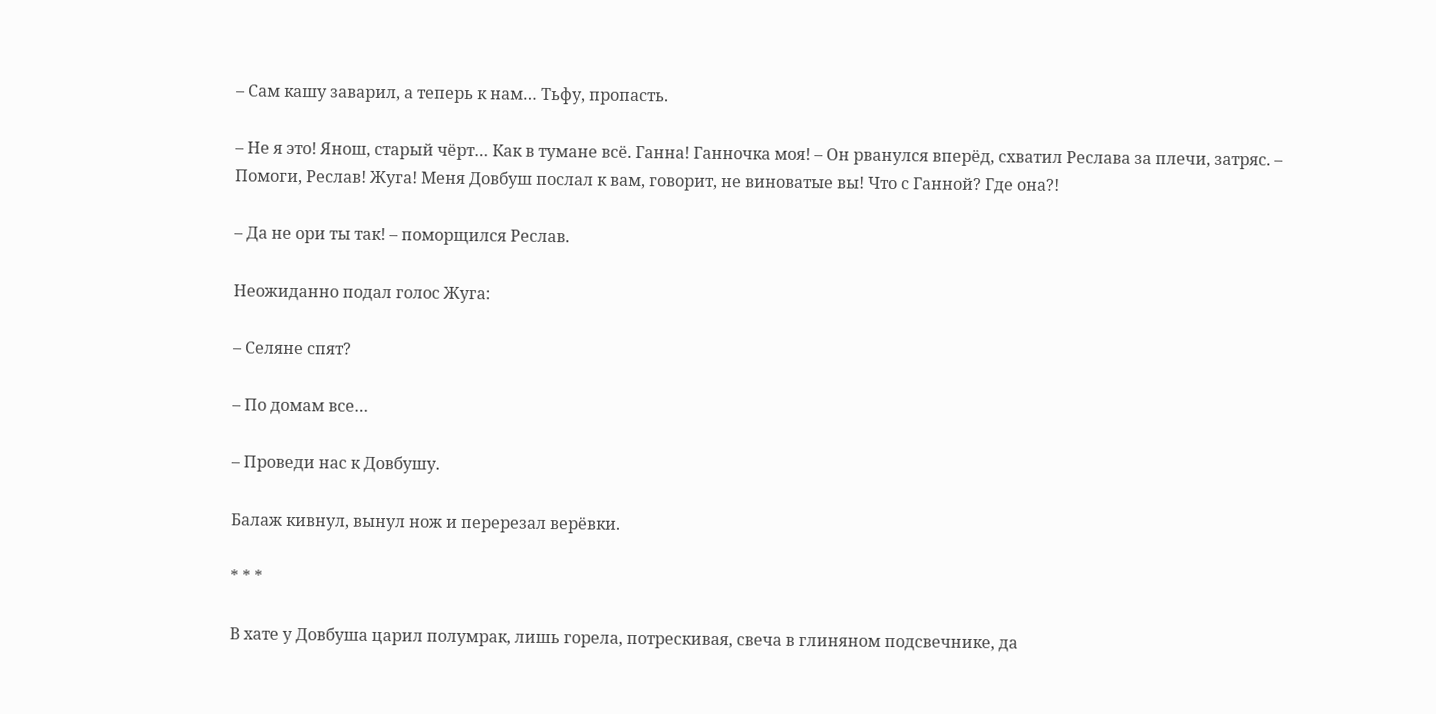– Сам кашу заварил, а теперь к нам… Тьфу, пропасть.

– Не я это! Янош, старый чёрт… Как в тумане всё. Ганна! Ганночка моя! – Он рванулся вперёд, схватил Реслава за плечи, затряс. – Помоги, Реслав! Жуга! Меня Довбуш послал к вам, говорит, не виноватые вы! Что с Ганной? Где она?!

– Да не ори ты так! – поморщился Реслав.

Неожиданно подал голос Жуга:

– Селяне спят?

– По домам все…

– Проведи нас к Довбушу.

Балаж кивнул, вынул нож и перерезал верёвки.

* * *

В хате у Довбуша царил полумрак, лишь горела, потрескивая, свеча в глиняном подсвечнике, да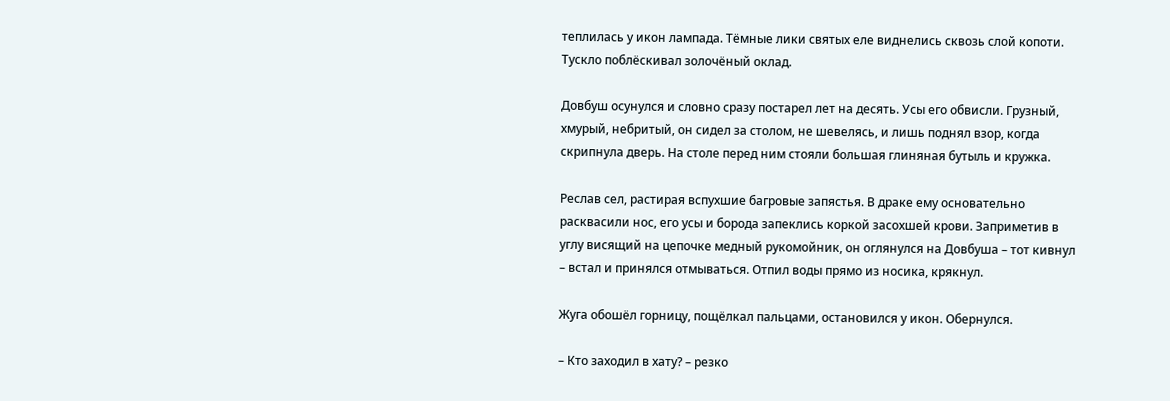теплилась у икон лампада. Тёмные лики святых еле виднелись сквозь слой копоти. Тускло поблёскивал золочёный оклад.

Довбуш осунулся и словно сразу постарел лет на десять. Усы его обвисли. Грузный, хмурый, небритый, он сидел за столом, не шевелясь, и лишь поднял взор, когда скрипнула дверь. На столе перед ним стояли большая глиняная бутыль и кружка.

Реслав сел, растирая вспухшие багровые запястья. В драке ему основательно расквасили нос, его усы и борода запеклись коркой засохшей крови. Заприметив в углу висящий на цепочке медный рукомойник, он оглянулся на Довбуша – тот кивнул – встал и принялся отмываться. Отпил воды прямо из носика, крякнул.

Жуга обошёл горницу, пощёлкал пальцами, остановился у икон. Обернулся.

– Кто заходил в хату? – резко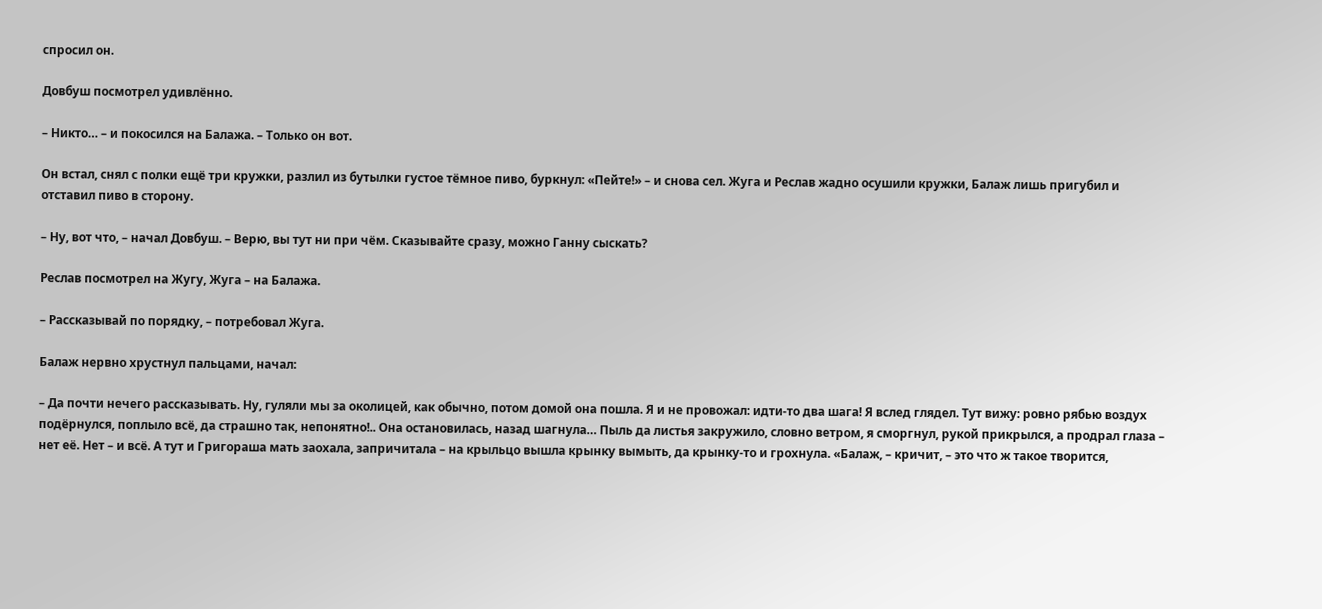спросил он.

Довбуш посмотрел удивлённо.

– Никто… – и покосился на Балажа. – Только он вот.

Он встал, снял с полки ещё три кружки, разлил из бутылки густое тёмное пиво, буркнул: «Пейте!» – и снова сел. Жуга и Реслав жадно осушили кружки, Балаж лишь пригубил и отставил пиво в сторону.

– Ну, вот что, – начал Довбуш. – Верю, вы тут ни при чём. Сказывайте сразу, можно Ганну сыскать?

Реслав посмотрел на Жугу, Жуга – на Балажа.

– Рассказывай по порядку, – потребовал Жуга.

Балаж нервно хрустнул пальцами, начал:

– Да почти нечего рассказывать. Ну, гуляли мы за околицей, как обычно, потом домой она пошла. Я и не провожал: идти-то два шага! Я вслед глядел. Тут вижу: ровно рябью воздух подёрнулся, поплыло всё, да страшно так, непонятно!.. Она остановилась, назад шагнула… Пыль да листья закружило, словно ветром, я сморгнул, рукой прикрылся, а продрал глаза – нет её. Нет – и всё. А тут и Григораша мать заохала, запричитала – на крыльцо вышла крынку вымыть, да крынку-то и грохнула. «Балаж, – кричит, – это что ж такое творится,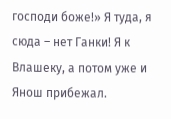господи боже!» Я туда, я сюда – нет Ганки! Я к Влашеку, а потом уже и Янош прибежал.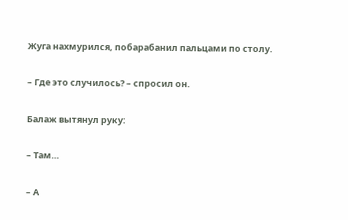Жуга нахмурился, побарабанил пальцами по столу.

– Где это случилось? – спросил он.

Балаж вытянул руку:

– Там…

– А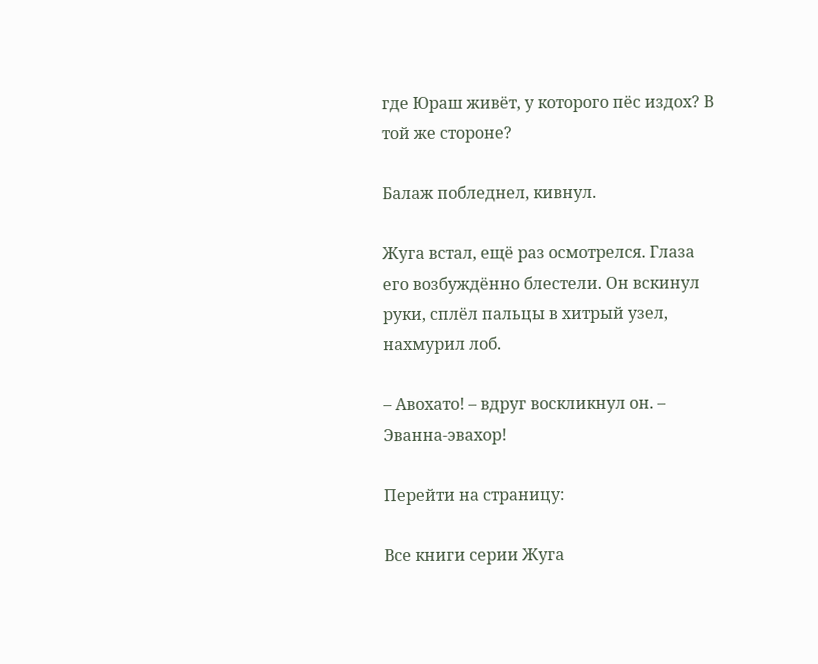где Юраш живёт, у которого пёс издох? В той же стороне?

Балаж побледнел, кивнул.

Жуга встал, ещё раз осмотрелся. Глаза его возбуждённо блестели. Он вскинул руки, сплёл пальцы в хитрый узел, нахмурил лоб.

– Авохато! – вдруг воскликнул он. – Эванна-эвахор!

Перейти на страницу:

Все книги серии Жуга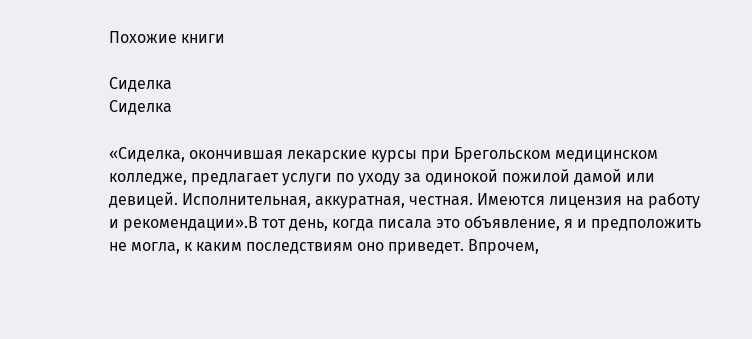Похожие книги

Сиделка
Сиделка

«Сиделка, окончившая лекарские курсы при Брегольском медицинском колледже, предлагает услуги по уходу за одинокой пожилой дамой или девицей. Исполнительная, аккуратная, честная. Имеются лицензия на работу и рекомендации».В тот день, когда писала это объявление, я и предположить не могла, к каким последствиям оно приведет. Впрочем,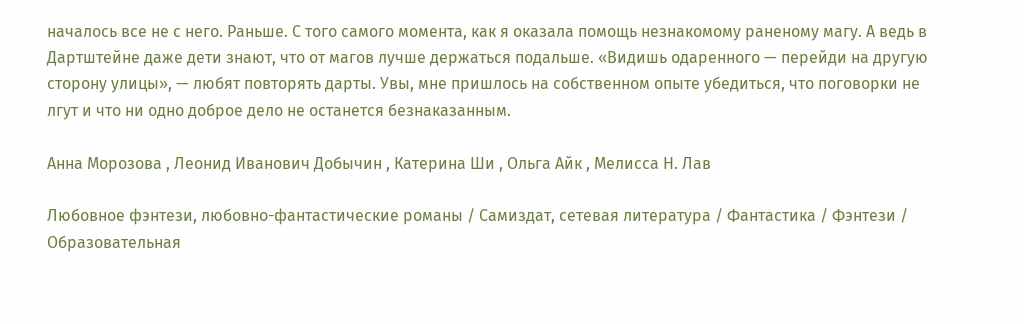началось все не с него. Раньше. С того самого момента, как я оказала помощь незнакомому раненому магу. А ведь в Дартштейне даже дети знают, что от магов лучше держаться подальше. «Видишь одаренного — перейди на другую сторону улицы», — любят повторять дарты. Увы, мне пришлось на собственном опыте убедиться, что поговорки не лгут и что ни одно доброе дело не останется безнаказанным.

Анна Морозова , Леонид Иванович Добычин , Катерина Ши , Ольга Айк , Мелисса Н. Лав

Любовное фэнтези, любовно-фантастические романы / Самиздат, сетевая литература / Фантастика / Фэнтези / Образовательная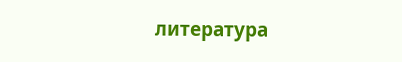литература